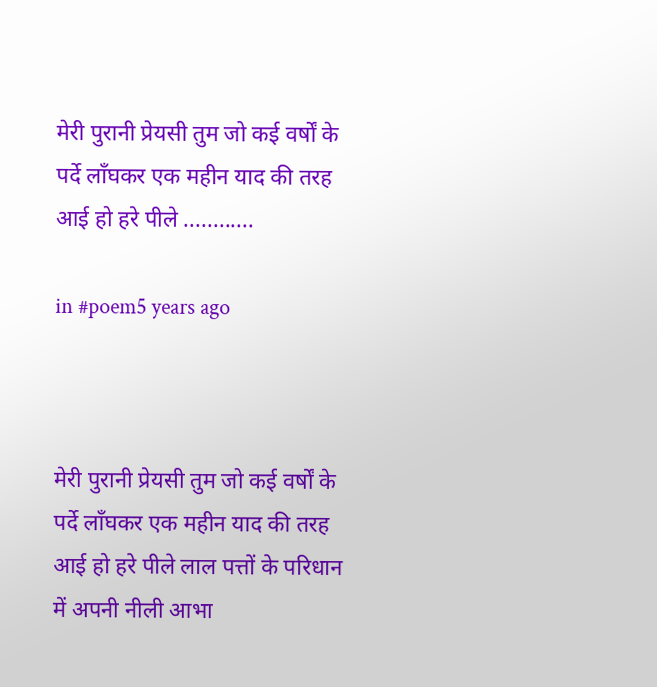मेरी पुरानी प्रेयसी तुम जो कई वर्षों के पर्दे लाँघकर एक महीन याद की तरह आई हो हरे पीले ............

in #poem5 years ago



मेरी पुरानी प्रेयसी तुम जो कई वर्षों के पर्दे लाँघकर एक महीन याद की तरह आई हो हरे पीले लाल पत्तों के परिधान में अपनी नीली आभा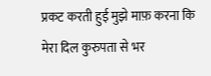प्रकट करती हुई मुझे माफ़ करना कि मेरा दिल कुरुपता से भर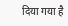दिया गया है